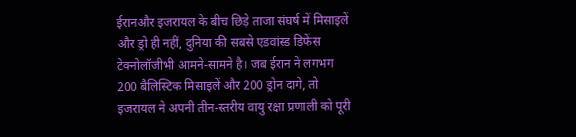ईरानऔर इजरायल के बीच छिड़े ताजा संघर्ष में मिसाइलें और ड्रो ही नहीं, दुनिया की सबसे एडवांस्ड डिफेंस टेक्नोलॉजीभी आमने-सामने है। जब ईरान ने लगभग 200 बैलिस्टिक मिसाइलें और 200 ड्रोन दागे, तो इजरायल ने अपनी तीन-स्तरीय वायु रक्षा प्रणाली को पूरी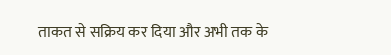ताकत से सक्रिय कर दिया और अभी तक के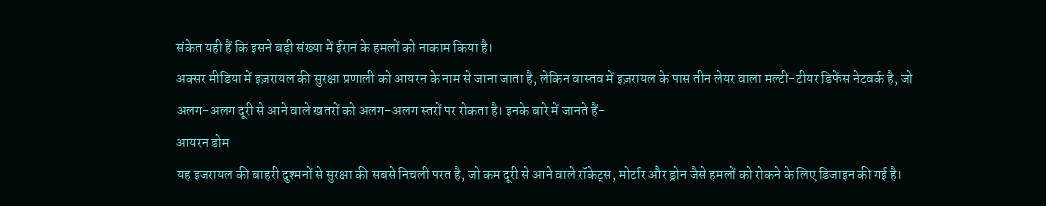संकेत यही हैं कि इसने बड़ी संख्या में ईरान के हमलों को नाकाम किया है।
अक्सर मीडिया में इज़रायल की सुरक्षा प्रणाली को आयरन के नाम से जाना जाता है, लेकिन वास्तव में इज़रायल के पास तीन लेयर वाला मल्टी-टीयर डिफेंस नेटवर्क है, जो अलग-अलग दूरी से आने वाले खतरों को अलग-अलग स्तरों पर रोकता है। इनके बारे में जानते हैं-
आयरन डोम
यह इजरायल की बाहरी दुश्मनों से सुरक्षा की सबसे निचली परत है, जो कम दूरी से आने वाले रॉकेट्स, मोर्टार और ड्रोन जैसे हमलों को रोकने के लिए डिजाइन की गई है।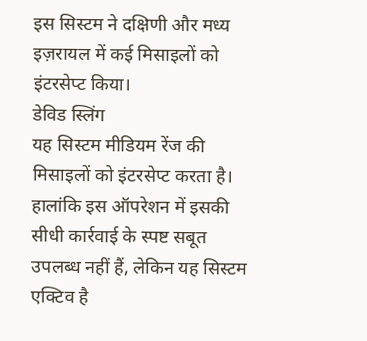इस सिस्टम ने दक्षिणी और मध्य इज़रायल में कई मिसाइलों को इंटरसेप्ट किया।
डेविड स्लिंग
यह सिस्टम मीडियम रेंज की मिसाइलों को इंटरसेप्ट करता है। हालांकि इस ऑपरेशन में इसकी सीधी कार्रवाई के स्पष्ट सबूत उपलब्ध नहीं हैं, लेकिन यह सिस्टम एक्टिव है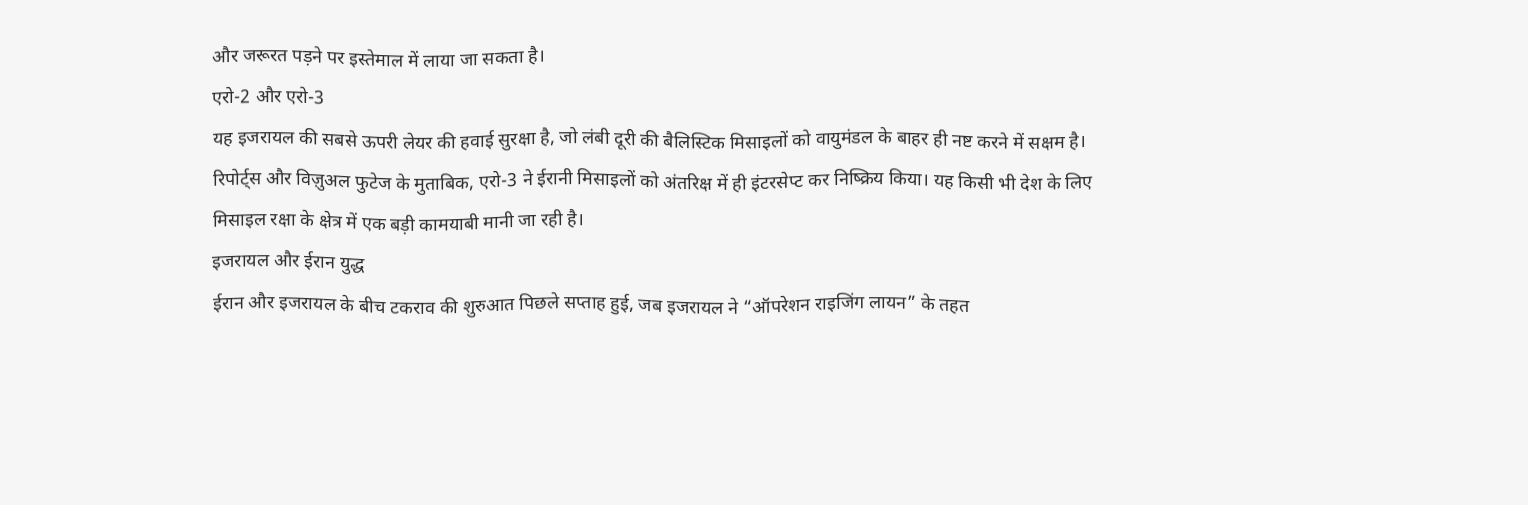और जरूरत पड़ने पर इस्तेमाल में लाया जा सकता है।
एरो-2 और एरो-3
यह इजरायल की सबसे ऊपरी लेयर की हवाई सुरक्षा है, जो लंबी दूरी की बैलिस्टिक मिसाइलों को वायुमंडल के बाहर ही नष्ट करने में सक्षम है। रिपोर्ट्स और विज़ुअल फुटेज के मुताबिक, एरो-3 ने ईरानी मिसाइलों को अंतरिक्ष में ही इंटरसेप्ट कर निष्क्रिय किया। यह किसी भी देश के लिए मिसाइल रक्षा के क्षेत्र में एक बड़ी कामयाबी मानी जा रही है।
इजरायल और ईरान युद्ध
ईरान और इजरायल के बीच टकराव की शुरुआत पिछले सप्ताह हुई, जब इजरायल ने “ऑपरेशन राइजिंग लायन” के तहत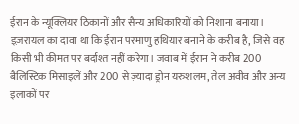ईरान के न्यूक्लियर ठिकानों और सैन्य अधिकारियों को निशाना बनाया। इज़रायल का दावा था कि ईरान परमाणु हथियार बनाने के करीब है, जिसे वह किसी भी कीमत पर बर्दाश्त नहीं करेगा। जवाब में ईरान ने करीब 200 बैलिस्टिक मिसाइलें और 200 से ज़्यादा ड्रोन यरुशलम, तेल अवीव और अन्य इलाकों पर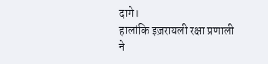दागे।
हालांकि इज़रायली रक्षा प्रणाली ने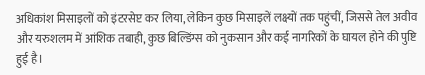अधिकांश मिसाइलों को इंटरसेप्ट कर लिया, लेकिन कुछ मिसाइलें लक्ष्यों तक पहुंचीं, जिससे तेल अवीव और यरुशलम में आंशिक तबाही, कुछ बिल्डिंग्स को नुकसान और कई नागरिकों के घायल होने की पुष्टि हुई है।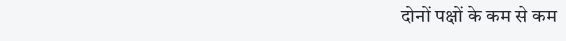दोनों पक्षों के कम से कम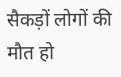सैकड़ों लोगों की मौत हो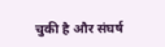चुकी है और संघर्ष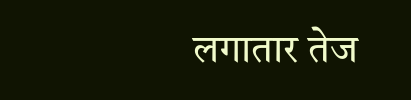लगातार तेज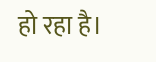हो रहा है।